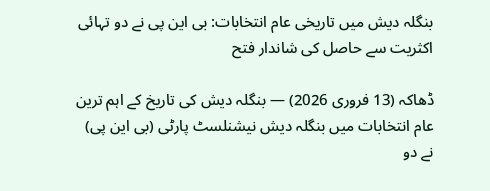بنگلہ دیش میں تاریخی عام انتخابات: بی این پی نے دو تہائی اکثریت سے حاصل کی شاندار فتح

ڈھاکہ (13 فروری 2026) — بنگلہ دیش کی تاریخ کے اہم ترین عام انتخابات میں بنگلہ دیش نیشنلسٹ پارٹی (بی این پی) نے دو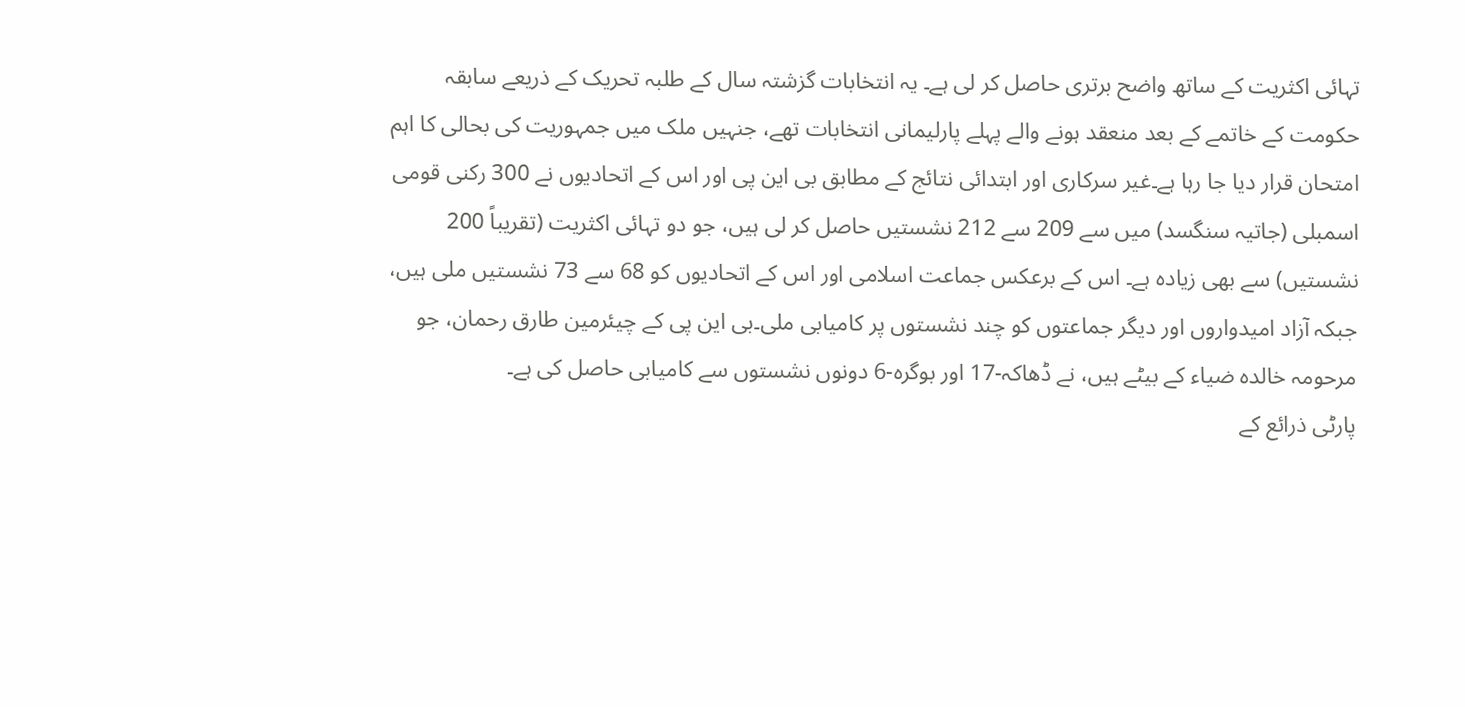تہائی اکثریت کے ساتھ واضح برتری حاصل کر لی ہے۔ یہ انتخابات گزشتہ سال کے طلبہ تحریک کے ذریعے سابقہ حکومت کے خاتمے کے بعد منعقد ہونے والے پہلے پارلیمانی انتخابات تھے، جنہیں ملک میں جمہوریت کی بحالی کا اہم امتحان قرار دیا جا رہا ہے۔غیر سرکاری اور ابتدائی نتائج کے مطابق بی این پی اور اس کے اتحادیوں نے 300 رکنی قومی اسمبلی (جاتیہ سنگسد) میں سے 209 سے 212 نشستیں حاصل کر لی ہیں، جو دو تہائی اکثریت (تقریباً 200 نشستیں) سے بھی زیادہ ہے۔ اس کے برعکس جماعت اسلامی اور اس کے اتحادیوں کو 68 سے 73 نشستیں ملی ہیں، جبکہ آزاد امیدواروں اور دیگر جماعتوں کو چند نشستوں پر کامیابی ملی۔بی این پی کے چیئرمین طارق رحمان، جو مرحومہ خالدہ ضیاء کے بیٹے ہیں، نے ڈھاکہ-17 اور بوگرہ-6 دونوں نشستوں سے کامیابی حاصل کی ہے۔
پارٹی ذرائع کے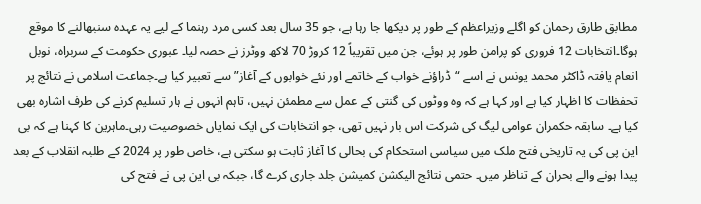مطابق طارق رحمان کو اگلے وزیراعظم کے طور پر دیکھا جا رہا ہے، جو 35 سال بعد کسی مرد رہنما کے لیے یہ عہدہ سنبھالنے کا موقع ہوگا۔انتخابات 12 فروری کو پرامن طور پر ہوئے، جن میں تقریباً 12 کروڑ 70 لاکھ ووٹرز نے حصہ لیا۔ عبوری حکومت کے سربراہ، نوبل انعام یافتہ ڈاکٹر محمد یونس نے اسے “ڈراؤنے خواب کے خاتمے اور نئے خوابوں کے آغاز” سے تعبیر کیا ہے۔جماعت اسلامی نے نتائج پر تحفظات کا اظہار کیا ہے اور کہا ہے کہ وہ ووٹوں کی گنتی کے عمل سے مطمئن نہیں، تاہم انہوں نے ہار تسلیم کرنے کی طرف اشارہ بھی کیا ہے۔ سابقہ حکمران عوامی لیگ کی شرکت اس بار نہیں تھی، جو انتخابات کی ایک نمایاں خصوصیت رہی۔ماہرین کا کہنا ہے کہ بی این پی کی یہ تاریخی فتح ملک میں سیاسی استحکام کی بحالی کا آغاز ثابت ہو سکتی ہے، خاص طور پر 2024 کے طلبہ انقلاب کے بعد پیدا ہونے والے بحران کے تناظر میں۔ حتمی نتائج الیکشن کمیشن جلد جاری کرے گا، جبکہ بی این پی نے فتح کی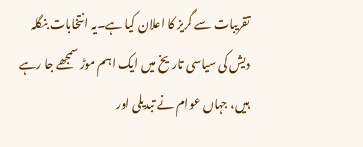تقریبات سے گریز کا اعلان کیا ہے۔یہ انتخابات بنگلہ دیش کی سیاسی تاریخ میں ایک اہم موڑ سمجھے جا رہے ہیں، جہاں عوام نے تبدیلی اور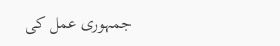جمہوری عمل کی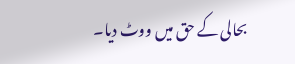بحالی کے حق میں ووٹ دیا۔